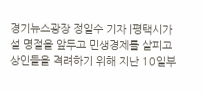경기뉴스광장 정일수 기자 |평택시가 설 명절을 앞두고 민생경제를 살피고 상인들을 격려하기 위해 지난 10일부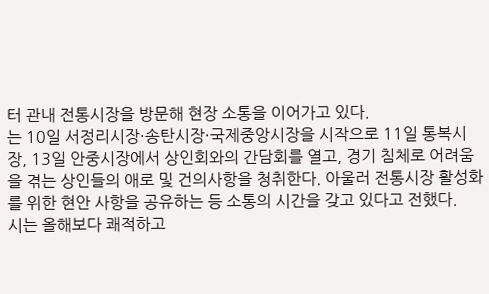터 관내 전통시장을 방문해 현장 소통을 이어가고 있다.
는 10일 서정리시장·송탄시장·국제중앙시장을 시작으로 11일 통복시장, 13일 안중시장에서 상인회와의 간담회를 열고, 경기 침체로 어려움을 겪는 상인들의 애로 및 건의사항을 청취한다. 아울러 전통시장 활성화를 위한 현안 사항을 공유하는 등 소통의 시간을 갖고 있다고 전했다.
시는 올해보다 쾌적하고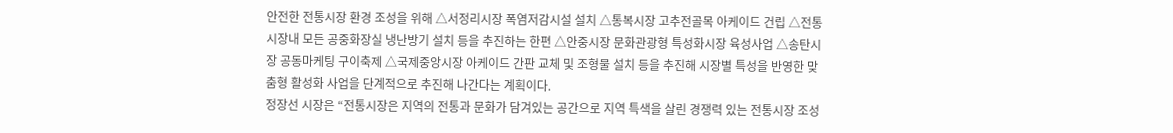안전한 전통시장 환경 조성을 위해 △서정리시장 폭염저감시설 설치 △통복시장 고추전골목 아케이드 건립 △전통시장내 모든 공중화장실 냉난방기 설치 등을 추진하는 한편 △안중시장 문화관광형 특성화시장 육성사업 △송탄시장 공동마케팅 구이축제 △국제중앙시장 아케이드 간판 교체 및 조형물 설치 등을 추진해 시장별 특성을 반영한 맞춤형 활성화 사업을 단계적으로 추진해 나간다는 계획이다.
정장선 시장은 “전통시장은 지역의 전통과 문화가 담겨있는 공간으로 지역 특색을 살린 경쟁력 있는 전통시장 조성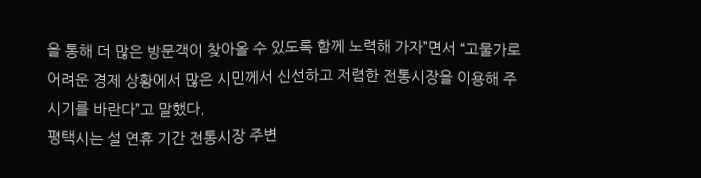을 통해 더 많은 방문객이 찾아올 수 있도록 함께 노력해 가자”면서 “고물가로 어려운 경제 상황에서 많은 시민께서 신선하고 저렴한 전통시장을 이용해 주시기를 바란다”고 말했다.
평택시는 설 연휴 기간 전통시장 주변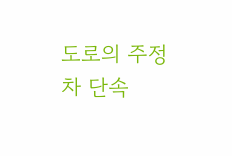도로의 주정차 단속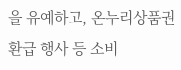을 유예하고, 온누리상품권 환급 행사 등 소비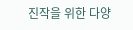진작을 위한 다양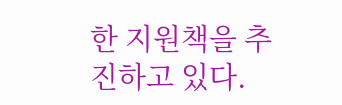한 지원책을 추진하고 있다.